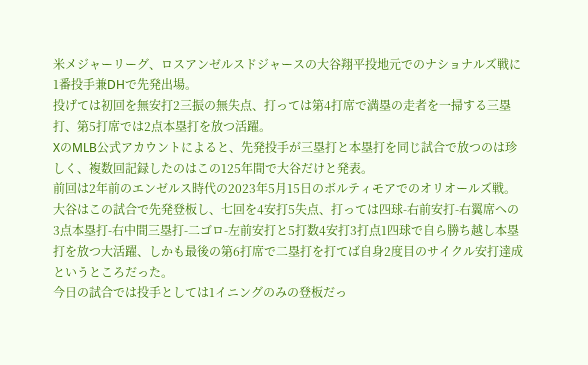米メジャーリーグ、ロスアンゼルスドジャースの大谷翔平投地元でのナショナルズ戦に1番投手兼DHで先発出場。
投げては初回を無安打2三振の無失点、打っては第4打席で満塁の走者を一掃する三塁打、第5打席では2点本塁打を放つ活躍。
XのMLB公式アカウントによると、先発投手が三塁打と本塁打を同じ試合で放つのは珍しく、複数回記録したのはこの125年間で大谷だけと発表。
前回は2年前のエンゼルス時代の2023年5月15日のボルティモアでのオリオールズ戦。
大谷はこの試合で先発登板し、七回を4安打5失点、打っては四球-右前安打-右翼席への3点本塁打-右中間三塁打-二ゴロ-左前安打と5打数4安打3打点1四球で自ら勝ち越し本塁打を放つ大活躍、しかも最後の第6打席で二塁打を打てば自身2度目のサイクル安打達成というところだった。
今日の試合では投手としては1イニングのみの登板だっ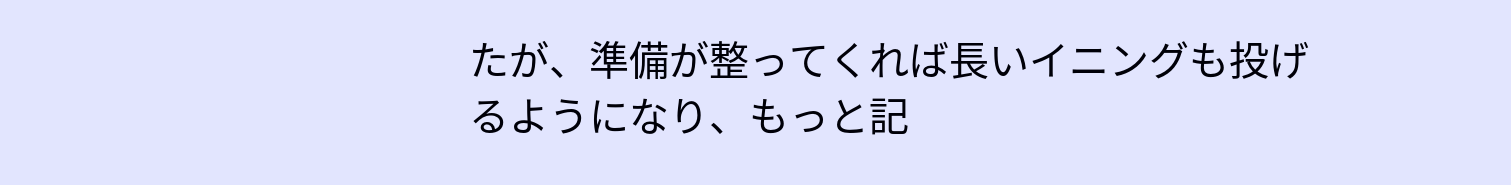たが、準備が整ってくれば長いイニングも投げるようになり、もっと記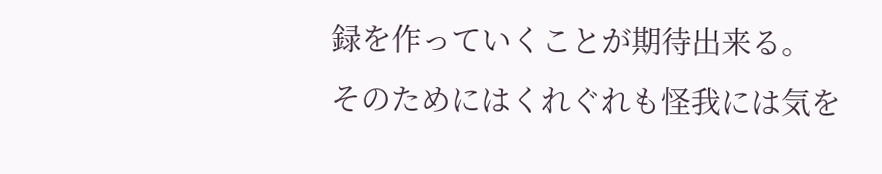録を作っていくことが期待出来る。
そのためにはくれぐれも怪我には気を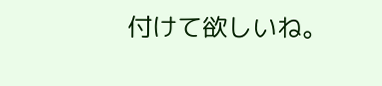付けて欲しいね。